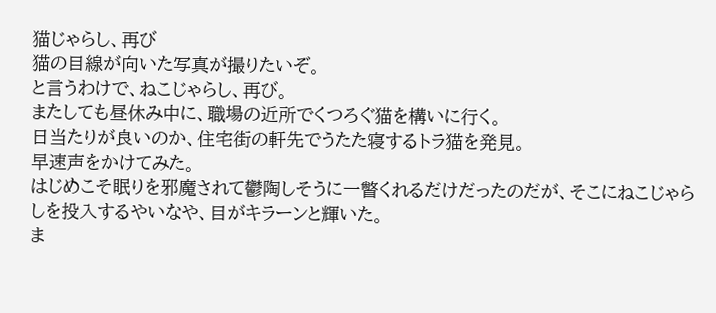猫じゃらし、再び
猫の目線が向いた写真が撮りたいぞ。
と言うわけで、ねこじゃらし、再び。
またしても昼休み中に、職場の近所でくつろぐ猫を構いに行く。
日当たりが良いのか、住宅街の軒先でうたた寝するトラ猫を発見。
早速声をかけてみた。
はじめこそ眠りを邪魔されて鬱陶しそうに一瞥くれるだけだったのだが、そこにねこじゃらしを投入するやいなや、目がキラーンと輝いた。
ま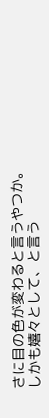さに目の色が変わると言うやつか。
しかも嬉々として、と言う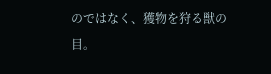のではなく、獲物を狩る獣の目。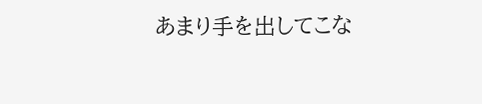あまり手を出してこな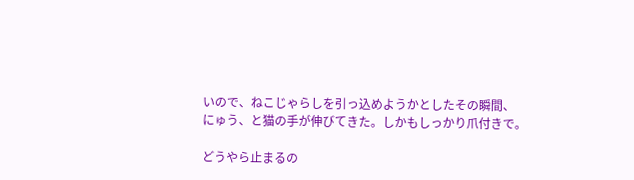いので、ねこじゃらしを引っ込めようかとしたその瞬間、
にゅう、と猫の手が伸びてきた。しかもしっかり爪付きで。

どうやら止まるの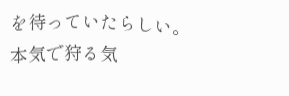を待っていたらしい。
本気で狩る気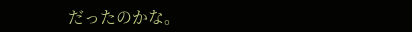だったのかな。